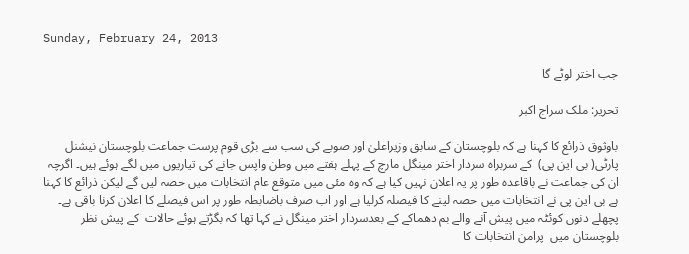Sunday, February 24, 2013

جب اختر لوٹے گا

تحریر: ملک سراج اکبر

باوثوق ذرائع کا کہنا ہے کہ بلوچستان کے سابق وزیراعلیٰ اور صوبے کی سب سے بڑی قوم پرست جماعت بلوچستان نیشنل پارٹی( بی این پی)  کے سربراہ سردار اختر مینگل مارچ کے پہلے ہفتے میں وطن واپس جانے کی تیاریوں میں لگے ہوئے ہیں۔ اگرچہ ان کی جماعت نے باقاعدہ طور پر یہ اعلان نہیں کیا ہے کہ وہ مئی میں متوقع عام انتخابات میں حصہ لیں گے لیکن ذرائع کا کہنا ہے بی این پی نے انتخابات میں حصہ لینے کا فیصلہ کرلیا ہے اور اب صرف باضابطہ طور پر اس فیصلے کا اعلان کرنا باقی ہے۔ پچھلے دنوں کوئٹہ میں پیش آنے والے بم دھماکے کے بعدسردار اختر مینگل نے کہا تھا کہ بگڑتے ہوئے حالات  کے پیش نظر بلوچستان میں  پرامن انتخابات کا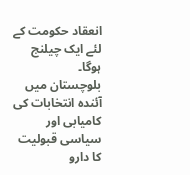انعقاد حکومت کے لئے ایک چیلنج ہوگا۔
بلوچستان میں آئندہ انتخابات کی کامیابی اور سیاسی قبولیت کا دارو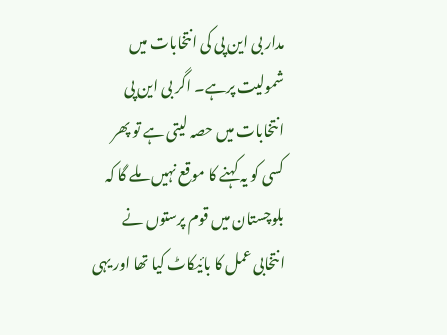مدار بی این پی کی انتخابات میں شمولیت پرہے۔ اگر بی این پی انتخابات میں حصہ لیتی ہے تو پھر کسی کو یہ کہنے کا موقع نہیں ملے گا کہ بلوچستان میں قوم پرستوں نے انتخابی عمل کا بائیکاٹ کیا تھا اور یہی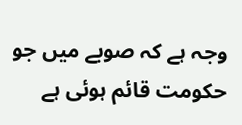وجہ ہے کہ صوبے میں جو حکومت قائم ہوئی ہے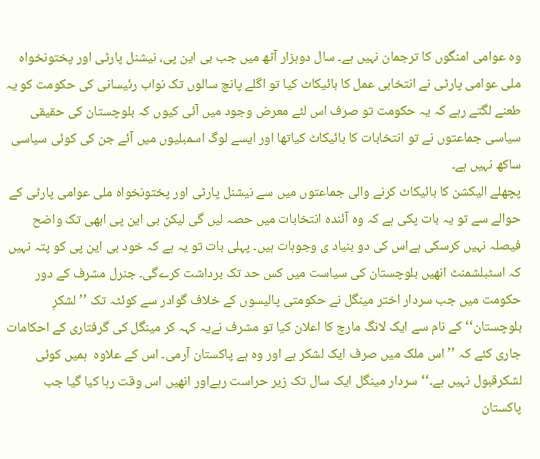وہ عوامی امنگوں کا ترجمان نہیں ہے۔ سال دوہزار آٹھ میں جب بی این پی، نیشنل پارٹی اور پختونخواہ ملی عوامی پارٹی نے انتخابی عمل کا بائیکاٹ کیا تو اگلے پانچ سالوں تک نواب رئیسانی کی حکومت کو یہ طعنے لگتے رہے کہ یہ حکومت تو صرف اس لئے معرض وجود میں آئی کیوں کہ بلوچستان کی حقیقی سیاسی جماعتوں نے تو انتخابات کا بائیکاٹ کیاتھا اور ایسے لوگ اسمبلیوں میں آئے جن کی کوئی سیاسی ساکھ نہیں ہے۔
پچھلے الیکشن کا بائیکاٹ کرنے والی جماعتوں میں سے نیشنل پارٹی اور پختونخواہ ملی عوامی پارٹی کے حوالے سے تو یہ بات پکی ہے کہ وہ آئندہ انتخابات میں حصہ لیں گی لیکن بی این پی ابھی تک واضح فیصلہ نہیں کرسکی ہےاس کی دو بنیاد ی وجوہات ہیں۔ پہلی بات تو یہ ہے کہ خود بی این پی کو پتہ نہیں کہ اسٹبلشمنٹ انھیں بلوچستان کی سیاست میں کس حد تک برداشت کرےگی۔ جنرل مشرف کے دور حکومت میں جب سردار اختر مینگل نے حکومتی پالیسوں کے خلاف گوادر سے کوئٹہ تک ’’لشکرِ بلوچستان‘‘ کے نام سے ایک لانگ مارچ کا اعلان کیا تو مشرف نےیہ کہہ کر مینگل کی گرفتاری کے احکامات جاری کئے کہ ’’اس ملک میں صرف ایک لشکر ہے اور وہ ہے پاکستان آرمی۔ اس کے علاوہ  ہمیں کوئی لشکرقبول نہیں ہے۔‘‘ سردار مینگل ایک سال تک زیر حراست رہےاور انھیں اس وقت رہا کیا گیا جب پاکستان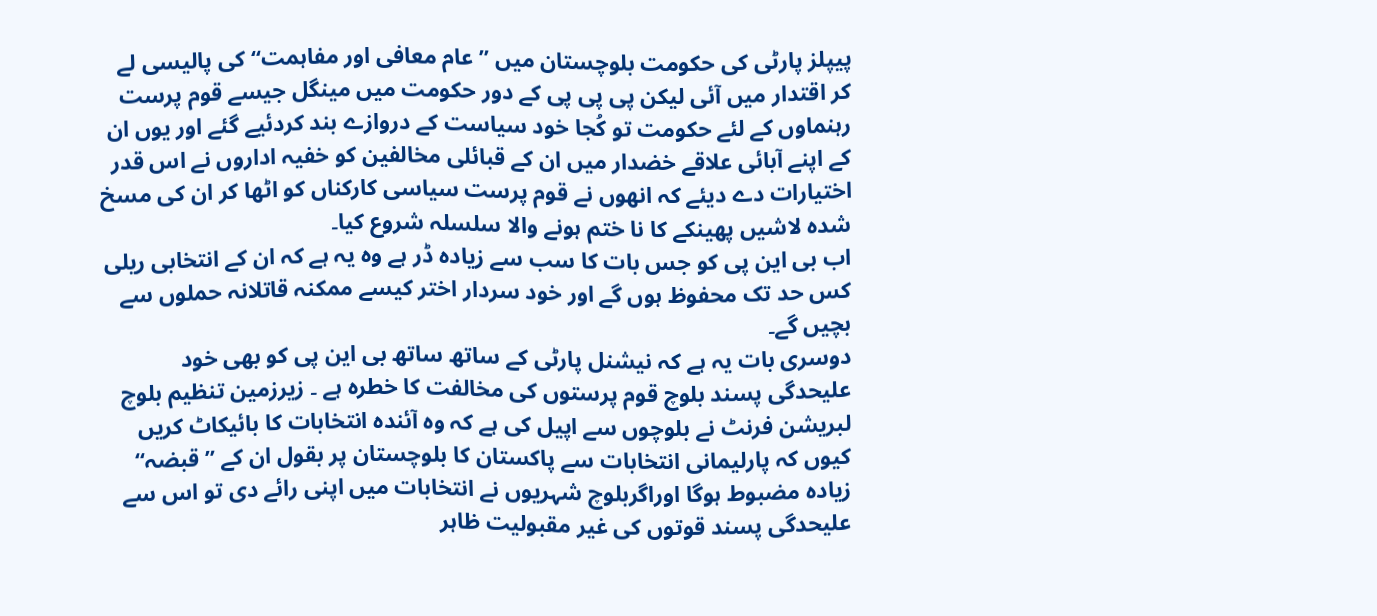پیپلز پارٹی کی حکومت بلوچستان میں ’’ عام معافی اور مفاہمت‘‘ کی پالیسی لے کر اقتدار میں آئی لیکن پی پی پی کے دور حکومت میں مینگل جیسے قوم پرست رہنماوں کے لئے حکومت تو کُجا خود سیاست کے دروازے بند کردئیے گئے اور یوں ان کے اپنے آبائی علاقے خضدار میں ان کے قبائلی مخالفین کو خفیہ اداروں نے اس قدر اختیارات دے دیئے کہ انھوں نے قوم پرست سیاسی کارکناں کو اٹھا کر ان کی مسخ شدہ لاشیں پھینکے کا نا ختم ہونے والا سلسلہ شروع کیا۔
اب بی این پی کو جس بات کا سب سے زیادہ ڈر ہے وہ یہ ہے کہ ان کے انتخابی ریلی کس حد تک محفوظ ہوں گے اور خود سردار اختر کیسے ممکنہ قاتلانہ حملوں سے بچیں گے۔
دوسری بات یہ ہے کہ نیشنل پارٹی کے ساتھ ساتھ بی این پی کو بھی خود علیحدگی پسند بلوچ قوم پرستوں کی مخالفت کا خطرہ ہے ۔ زیرزمین تنظیم بلوچ لبریشن فرنٹ نے بلوچوں سے اپیل کی ہے کہ وہ آئندہ انتخابات کا بائیکاٹ کریں کیوں کہ پارلیمانی انتخابات سے پاکستان کا بلوچستان پر بقول ان کے ’’ قبضہ‘‘ زیادہ مضبوط ہوگا اوراگربلوچ شہریوں نے انتخابات میں اپنی رائے دی تو اس سے علیحدگی پسند قوتوں کی غیر مقبولیت ظاہر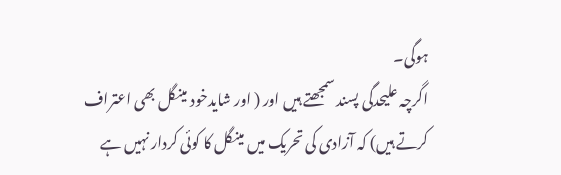ہوگی۔
اگرچہ علیحدگی پسند سمجھتے ہیں اور ( اور شایدخود مینگل بھی اعتراف کرتے ہیں) کہ آزادی کی تحریک میں مینگل کا کوئی کردار نہیں ہے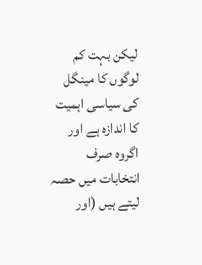لیکن بہت کم لوگوں کا مینگل کی سیاسی اہمیت کا اندازہ ہے اور اگروہ صرف انتخابات میں حصہ لیتے ہیں (اور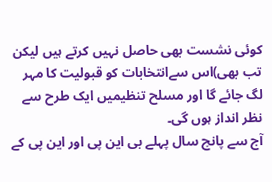کوئی نشست بھی حاصل نہیں کرتے ہیں لیکن تب بھی)اس سےانتخابات کو قبولیت کا مہر لگ جائے گا اور مسلح تنظیمیں ایک طرح سے نظر انداز ہوں گی۔
آج سے پانچ سال پہلے بی این پی اور این پی کے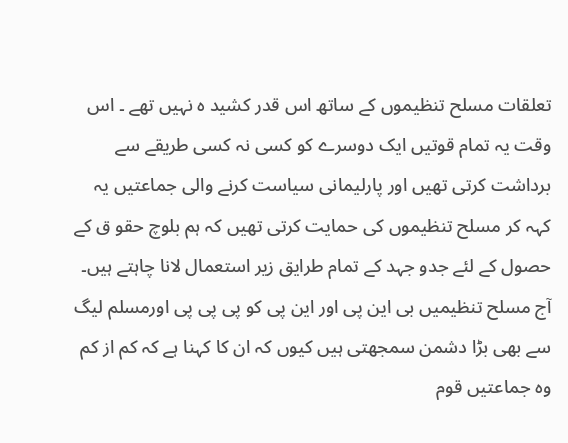تعلقات مسلح تنظیموں کے ساتھ اس قدر کشید ہ نہیں تھے ۔ اس وقت یہ تمام قوتیں ایک دوسرے کو کسی نہ کسی طریقے سے برداشت کرتی تھیں اور پارلیمانی سیاست کرنے والی جماعتیں یہ کہہ کر مسلح تنظیموں کی حمایت کرتی تھیں کہ ہم بلوچ حقو ق کے حصول کے لئے جدو جہد کے تمام طرایق زیر استعمال لانا چاہتے ہیں۔ آج مسلح تنظیمیں بی این پی اور این پی کو پی پی پی اورمسلم لیگ سے بھی بڑا دشمن سمجھتی ہیں کیوں کہ ان کا کہنا ہے کہ کم از کم وہ جماعتیں قوم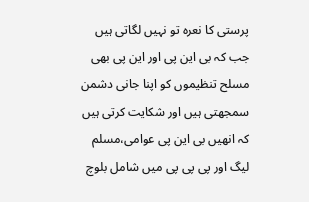پرستی کا نعرہ تو نہیں لگاتی ہیں جب کہ بی این پی اور این پی بھی مسلح تنظیموں کو اپنا جانی دشمن سمجھتی ہیں اور شکایت کرتی ہیں کہ انھیں بی این پی عوامی،مسلم لیگ اور پی پی پی میں شامل بلوچ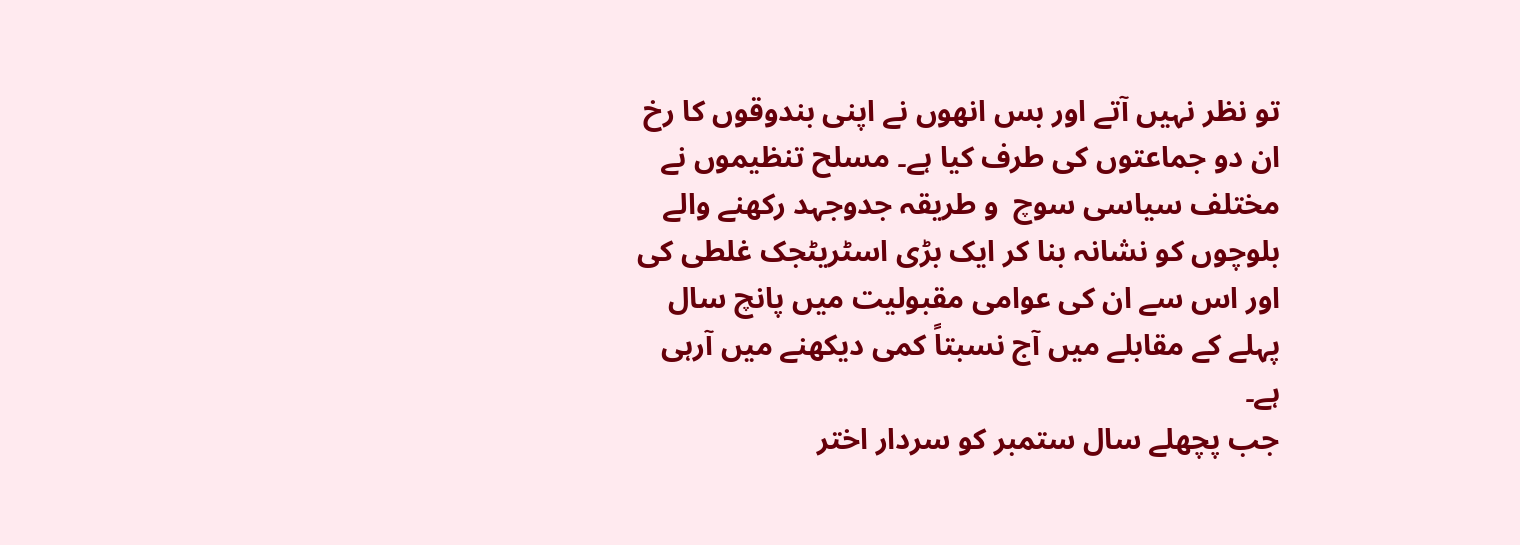تو نظر نہیں آتے اور بس انھوں نے اپنی بندوقوں کا رخ ان دو جماعتوں کی طرف کیا ہے۔ مسلح تنظیموں نے مختلف سیاسی سوچ  و طریقہ جدوجہد رکھنے والے بلوچوں کو نشانہ بنا کر ایک بڑی اسٹریٹجک غلطی کی اور اس سے ان کی عوامی مقبولیت میں پانچ سال پہلے کے مقابلے میں آج نسبتاً کمی دیکھنے میں آرہی ہے۔
جب پچھلے سال ستمبر کو سردار اختر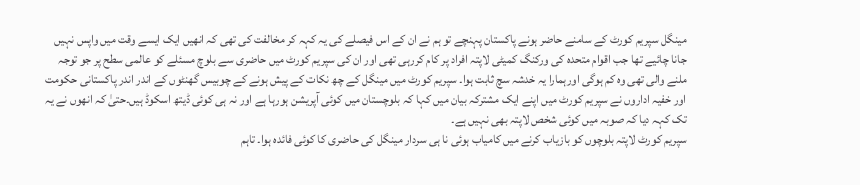مینگل سپریم کورٹ کے سامنے حاضر ہونے پاکستان پہنچے تو ہم نے ان کے اس فیصلے کی یہ کہہ کر مخالفت کی تھی کہ انھیں ایک ایسے وقت میں واپس نہیں جانا چائیے تھا جب اقوام متحدہ کی ورکنگ کمیٹی لاپتہ افراد پر کام کررہی تھی اور ان کی سپریم کورٹ میں حاضری سے بلوچ مسئلے کو عالمی سطح پر جو توجہ ملنے والی تھی وہ کم ہوگی اورہمارا یہ خدشہ سچ ثابت ہوا۔ سپریم کورٹ میں مینگل کے چھ نکات کے پیش ہونے کے چوبیس گھنٹوں کے اندر اندر پاکستانی حکومت اور خفیہ اداروں نے سپریم کورٹ میں اپنے ایک مشترکہ بیان میں کہا کہ بلوچستان میں کوئی آپریشن ہورہا ہے اور نہ ہی کوئی ڈیتھ اسکوڈ ہیں۔حتیٰ کہ انھوں نے یہ تک کہہ دیا کہ صوبہ میں کوئی شخص لاپتہ بھی نہیں ہے۔
سپریم کورٹ لاپتہ بلوچوں کو بازیاب کرنے میں کامیاب ہوئی نا ہی سردار مینگل کی حاضری کا کوئی فائدہ ہوا۔ تاہم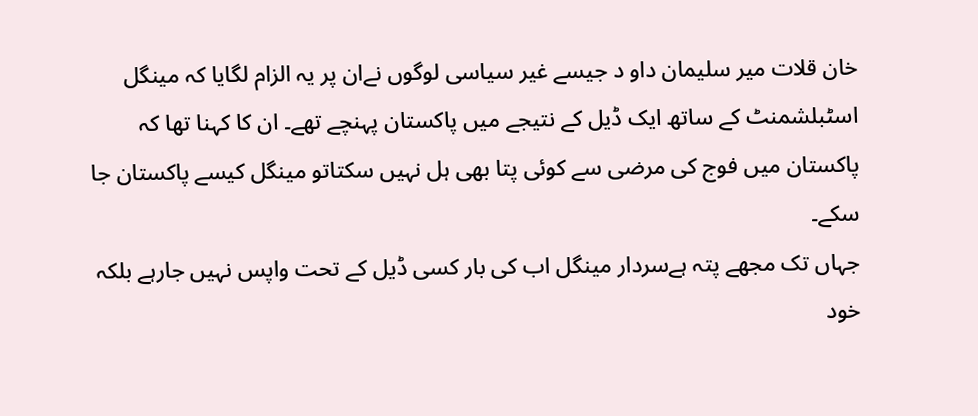خان قلات میر سلیمان داو د جیسے غیر سیاسی لوگوں نےان پر یہ الزام لگایا کہ مینگل اسٹبلشمنٹ کے ساتھ ایک ڈیل کے نتیجے میں پاکستان پہنچے تھے۔ ان کا کہنا تھا کہ پاکستان میں فوج کی مرضی سے کوئی پتا بھی ہل نہیں سکتاتو مینگل کیسے پاکستان جا سکے۔
جہاں تک مجھے پتہ ہےسردار مینگل اب کی بار کسی ڈیل کے تحت واپس نہیں جارہے بلکہ خود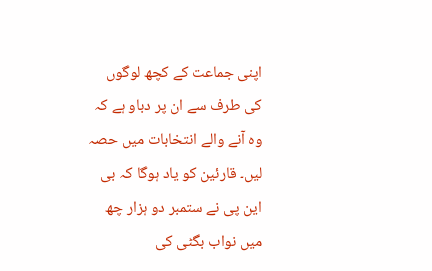اپنی جماعت کے کچھ لوگوں کی طرف سے ان پر دباو ہے کہ وہ آنے والے انتخابات میں حصہ لیں۔ قارئین کو یاد ہوگا کہ بی این پی نے ستمبر دو ہزار چھ میں نواب بگٹی کی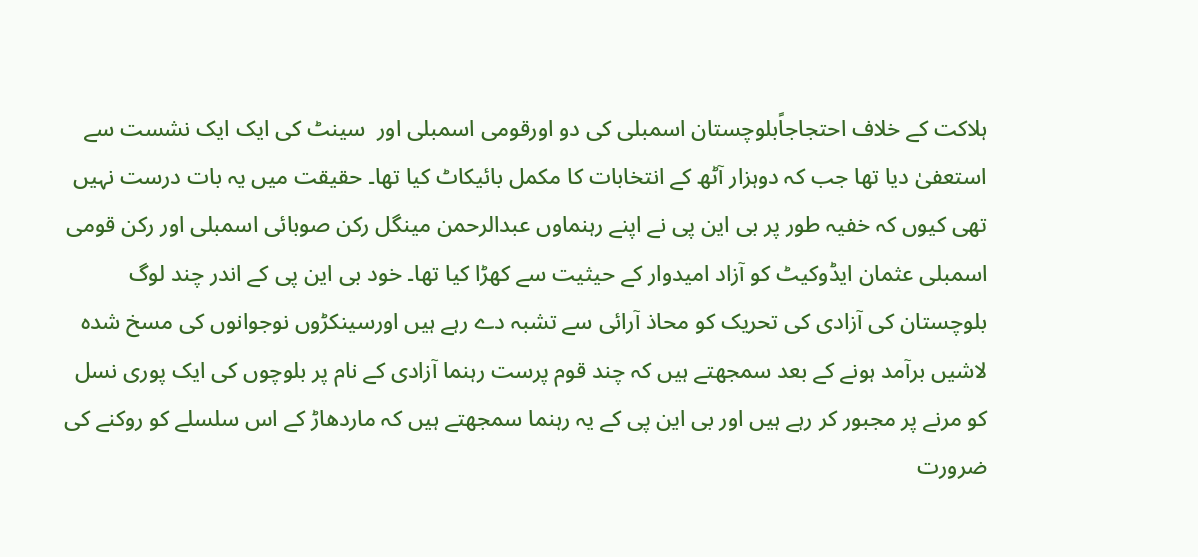ہلاکت کے خلاف احتجاجاًبلوچستان اسمبلی کی دو اورقومی اسمبلی اور  سینٹ کی ایک ایک نشست سے استعفیٰ دیا تھا جب کہ دوہزار آٹھ کے انتخابات کا مکمل بائیکاٹ کیا تھا۔ حقیقت میں یہ بات درست نہیں تھی کیوں کہ خفیہ طور پر بی این پی نے اپنے رہنماوں عبدالرحمن مینگل رکن صوبائی اسمبلی اور رکن قومی اسمبلی عثمان ایڈوکیٹ کو آزاد امیدوار کے حیثیت سے کھڑا کیا تھا۔ خود بی این پی کے اندر چند لوگ بلوچستان کی آزادی کی تحریک کو محاذ آرائی سے تشبہ دے رہے ہیں اورسینکڑوں نوجوانوں کی مسخ شدہ لاشیں برآمد ہونے کے بعد سمجھتے ہیں کہ چند قوم پرست رہنما آزادی کے نام پر بلوچوں کی ایک پوری نسل کو مرنے پر مجبور کر رہے ہیں اور بی این پی کے یہ رہنما سمجھتے ہیں کہ ماردھاڑ کے اس سلسلے کو روکنے کی ضرورت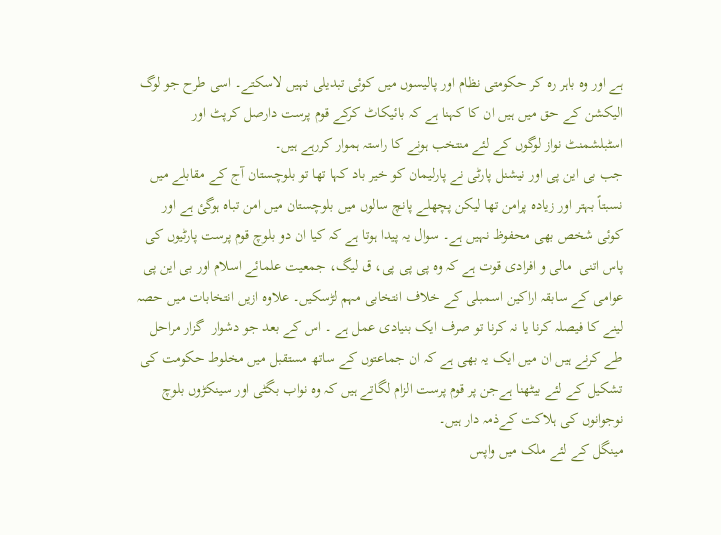ہے اور وہ باہر رہ کر حکومتی نظام اور پالیسوں میں کوئی تبدیلی نہیں لاسکتے۔ اسی طرح جو لوگ الیکشن کے حق میں ہیں ان کا کہنا ہے کہ بائیکاٹ کرکے قوم پرست دارصل کرپٹ اور اسٹبلشمنٹ نواز لوگوں کے لئے منتخب ہونے کا راستہ ہموار کررہے ہیں۔
جب بی این پی اور نیشنل پارٹی نے پارلیمان کو خیر باد کہا تھا تو بلوچستان آج کے مقابلے میں نسبتاً بہتر اور زیادہ پرامن تھا لیکن پچھلے پانچ سالوں میں بلوچستان میں امن تباہ ہوگئ ہے اور کوئی شخص بھی محفوظ نہیں ہے۔ سوال یہ پیدا ہوتا ہے کہ کیا ان دو بلوچ قوم پرست پارٹیوں کی پاس اتنی  مالی و افرادی قوت ہے کہ وہ پی پی پی، ق لیگ، جمعیت علمائے اسلام اور بی این پی عوامی کے سابقہ اراکین اسمبلی کے خلاف انتخابی مہم لڑسکیں۔ علاوہ ازیں انتخابات میں حصہ لینے کا فیصلہ کرنا یا نہ کرنا تو صرف ایک بنیادی عمل ہے ۔ اس کے بعد جو دشوار  گزار مراحل طے کرنے ہیں ان میں ایک یہ بھی ہے کہ ان جماعتوں کے ساتھ مستقبل میں مخلوط حکومت کی تشکیل کے لئے بیٹھنا ہےجن پر قوم پرست الزام لگاتے ہیں کہ وہ نواب بگٹی اور سینکڑوں بلوچ نوجوانوں کی ہلاکت کےذمہ دار ہیں۔
مینگل کے لئے ملک میں واپس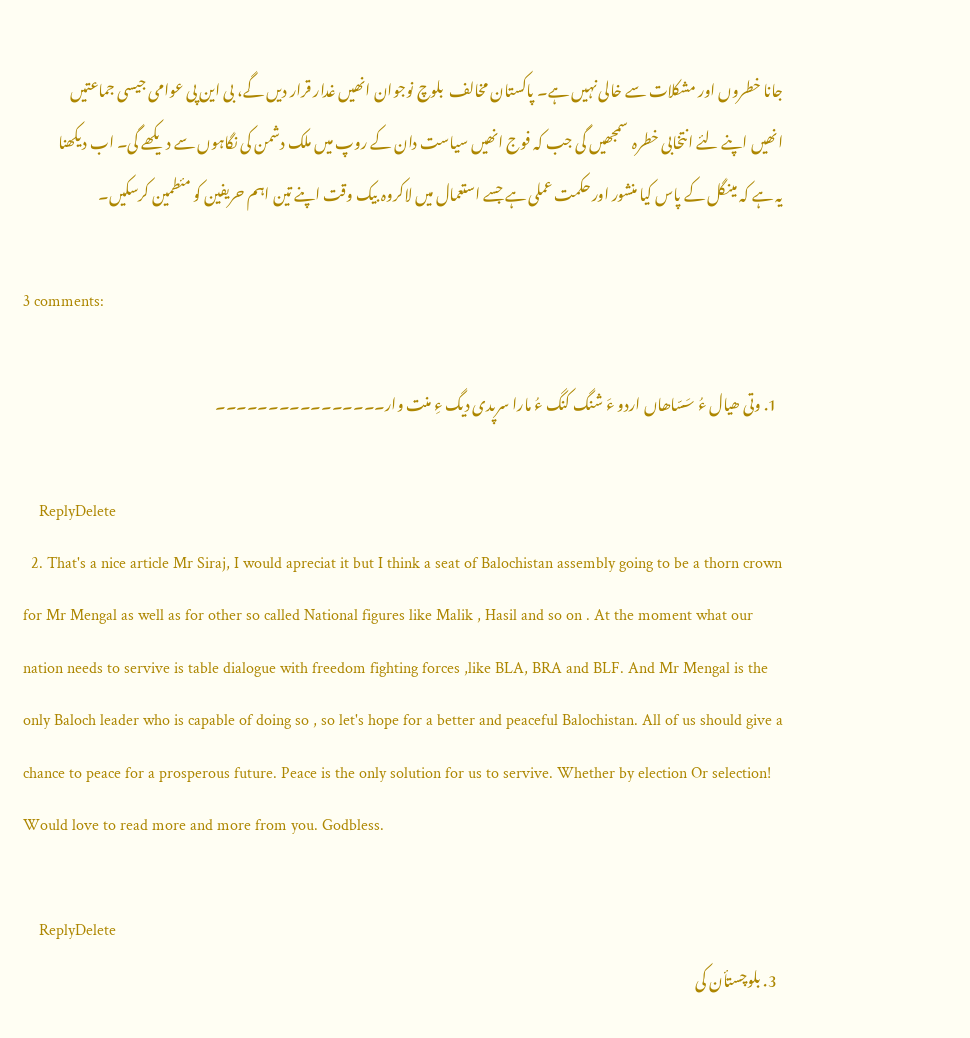جانا خطروں اور مشکلات سے خالی نہیں ہے۔ پاکستان مخالف  بلوچ نوجوان انھیں غدار قرار دیں گے، بی این پی عوامی جیسی جماعتیں انھیں اپنے لئے انتخابی خطرہ  سمجھیں گی جب کہ فوج انھیں سیاست دان کے روپ میں ملک دشمن کی نگاہوں سے دیکھے گی۔ اب دیکھنا یہ ہے کہ مینگل کے پاس کیا منشور اور حکمت عملی ہے جسے استعمال میں لاکروہ بیک وقت اپنے تین اہم حریفین کو مئطمین کرسکیں۔

3 comments:

  1. وتی ھیال ءُ سَسّاھاں اردو ءَ شنگ کنگ ءُ مارا سرپدی دیگ ءِ منت وار۔۔۔۔۔۔۔۔۔۔۔۔۔۔۔۔

    ReplyDelete
  2. That's a nice article Mr Siraj, I would apreciat it but I think a seat of Balochistan assembly going to be a thorn crown for Mr Mengal as well as for other so called National figures like Malik , Hasil and so on . At the moment what our nation needs to servive is table dialogue with freedom fighting forces ,like BLA, BRA and BLF. And Mr Mengal is the only Baloch leader who is capable of doing so , so let's hope for a better and peaceful Balochistan. All of us should give a chance to peace for a prosperous future. Peace is the only solution for us to servive. Whether by election Or selection! Would love to read more and more from you. Godbless.

    ReplyDelete
  3. بلوچستأن کی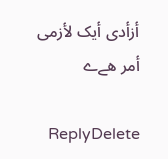أزأدی أیک لأزمی أمر هےے

    ReplyDelete